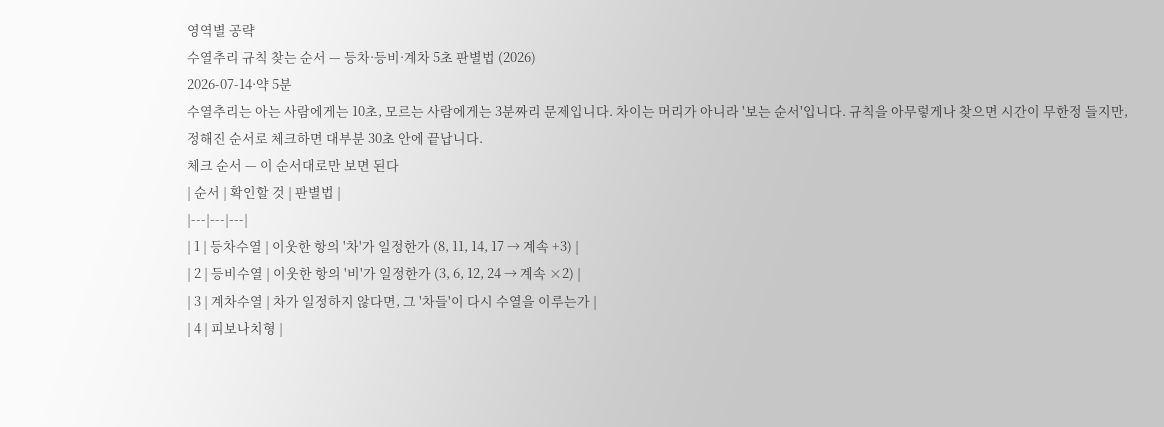영역별 공략
수열추리 규칙 찾는 순서 — 등차·등비·계차 5초 판별법 (2026)
2026-07-14·약 5분
수열추리는 아는 사람에게는 10초, 모르는 사람에게는 3분짜리 문제입니다. 차이는 머리가 아니라 '보는 순서'입니다. 규칙을 아무렇게나 찾으면 시간이 무한정 들지만, 정해진 순서로 체크하면 대부분 30초 안에 끝납니다.
체크 순서 — 이 순서대로만 보면 된다
| 순서 | 확인할 것 | 판별법 |
|---|---|---|
| 1 | 등차수열 | 이웃한 항의 '차'가 일정한가 (8, 11, 14, 17 → 계속 +3) |
| 2 | 등비수열 | 이웃한 항의 '비'가 일정한가 (3, 6, 12, 24 → 계속 ×2) |
| 3 | 계차수열 | 차가 일정하지 않다면, 그 '차들'이 다시 수열을 이루는가 |
| 4 | 피보나치형 |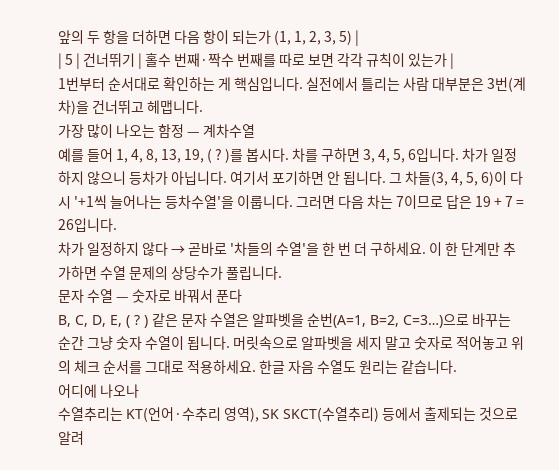앞의 두 항을 더하면 다음 항이 되는가 (1, 1, 2, 3, 5) |
| 5 | 건너뛰기 | 홀수 번째·짝수 번째를 따로 보면 각각 규칙이 있는가 |
1번부터 순서대로 확인하는 게 핵심입니다. 실전에서 틀리는 사람 대부분은 3번(계차)을 건너뛰고 헤맵니다.
가장 많이 나오는 함정 — 계차수열
예를 들어 1, 4, 8, 13, 19, ( ? )를 봅시다. 차를 구하면 3, 4, 5, 6입니다. 차가 일정하지 않으니 등차가 아닙니다. 여기서 포기하면 안 됩니다. 그 차들(3, 4, 5, 6)이 다시 '+1씩 늘어나는 등차수열'을 이룹니다. 그러면 다음 차는 7이므로 답은 19 + 7 = 26입니다.
차가 일정하지 않다 → 곧바로 '차들의 수열'을 한 번 더 구하세요. 이 한 단계만 추가하면 수열 문제의 상당수가 풀립니다.
문자 수열 — 숫자로 바꿔서 푼다
B, C, D, E, ( ? ) 같은 문자 수열은 알파벳을 순번(A=1, B=2, C=3…)으로 바꾸는 순간 그냥 숫자 수열이 됩니다. 머릿속으로 알파벳을 세지 말고 숫자로 적어놓고 위의 체크 순서를 그대로 적용하세요. 한글 자음 수열도 원리는 같습니다.
어디에 나오나
수열추리는 KT(언어·수추리 영역), SK SKCT(수열추리) 등에서 출제되는 것으로 알려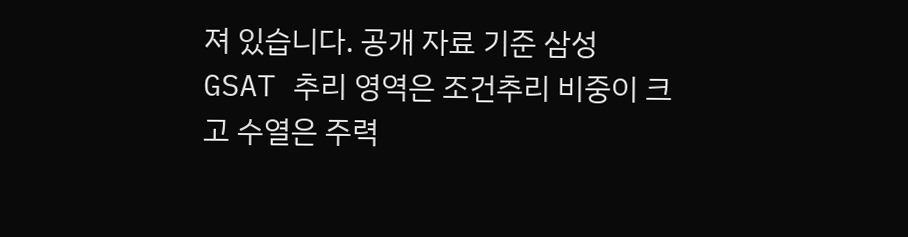져 있습니다. 공개 자료 기준 삼성 GSAT 추리 영역은 조건추리 비중이 크고 수열은 주력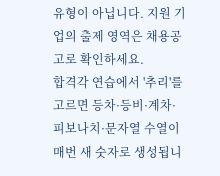유형이 아닙니다. 지원 기업의 출제 영역은 채용공고로 확인하세요.
합격각 연습에서 '추리'를 고르면 등차·등비·계차·피보나치·문자열 수열이 매번 새 숫자로 생성됩니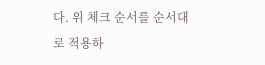다. 위 체크 순서를 순서대로 적용하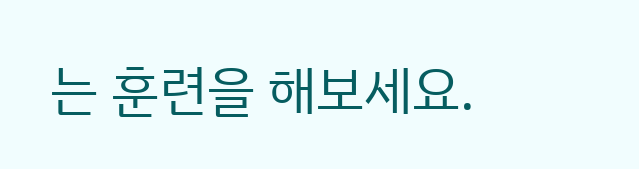는 훈련을 해보세요.